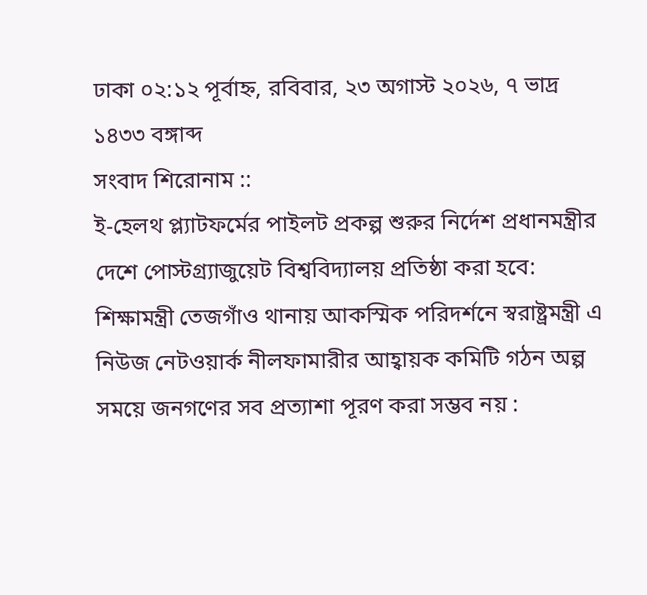ঢাকা ০২:১২ পূর্বাহ্ন, রবিবার, ২৩ অগাস্ট ২০২৬, ৭ ভাদ্র ১৪৩৩ বঙ্গাব্দ
সংবাদ শিরোনাম ::
ই-হেলথ প্ল্যাটফর্মের পাইলট প্রকল্প শুরুর নির্দেশ প্রধানমন্ত্রীর দেশে পোস্টগ্র্যাজুয়েট বিশ্ববিদ্যালয় প্রতিষ্ঠা করা হবে: শিক্ষামন্ত্রী তেজগাঁও থানায় আকস্মিক পরিদর্শনে স্বরাষ্ট্রমন্ত্রী এ নিউজ নেটওয়ার্ক নীলফামারীর আহ্বায়ক কমিটি গঠন অল্প সময়ে জনগণের সব প্রত্যাশা পূরণ করা সম্ভব নয় :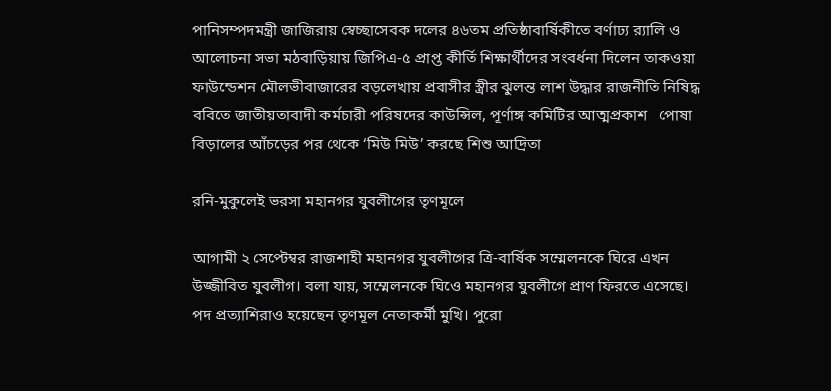পানিসম্পদমন্ত্রী জাজিরায় স্বেচ্ছাসেবক দলের ৪৬তম প্রতিষ্ঠাবার্ষিকীতে বর্ণাঢ্য র‌্যালি ও আলোচনা সভা মঠবাড়িয়ায় জিপিএ-৫ প্রাপ্ত কীর্তি শিক্ষার্থীদের সংবর্ধনা দিলেন তাকওয়া ফাউন্ডেশন মৌলভীবাজারের বড়লেখায় প্রবাসীর স্ত্রীর ঝুলন্ত লাশ উদ্ধার রাজনীতি নিষিদ্ধ ববিতে জাতীয়তাবাদী কর্মচারী পরিষদের কাউন্সিল, পূর্ণাঙ্গ কমিটির আত্মপ্রকাশ   পোষা বিড়ালের আঁচড়ের পর থেকে ‘মিউ মিউ’ করছে শিশু আদ্রিতা

রনি-মুকুলেই ভরসা মহানগর যুবলীগের তৃণমূলে

আগামী ২ সেপ্টেম্বর রাজশাহী মহানগর যুবলীগের ত্রি-বার্ষিক সম্মেলনকে ঘিরে এখন উজ্জীবিত যুবলীগ। বলা যায়, সম্মেলনকে ঘিওে মহানগর যুবলীগে প্রাণ ফিরতে এসেছে। পদ প্রত্যাশিরাও হয়েছেন তৃণমূল নেতাকর্মী মুখি। পুরো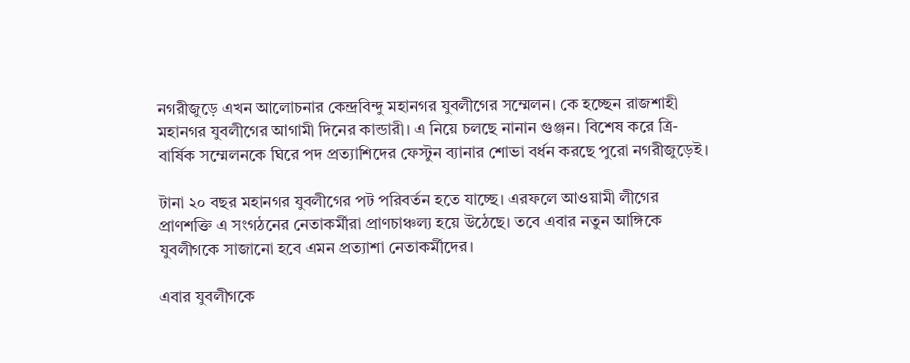নগরীজুড়ে এখন আলোচনার কেন্দ্রবিন্দু মহানগর যুবলীগের সম্মেলন। কে হচ্ছেন রাজশাহী মহানগর যুবলীগের আগামী দিনের কান্ডারী। এ নিয়ে চলছে নানান গুঞ্জন। বিশেষ করে ত্রি-বার্ষিক সম্মেলনকে ঘিরে পদ প্রত্যাশিদের ফেস্টুন ব্যানার শোভা বর্ধন করছে পুরো নগরীজুড়েই।

টানা ২০ বছর মহানগর যুবলীগের পট পরিবর্তন হতে যাচ্ছে। এরফলে আওয়ামী লীগের প্রাণশক্তি এ সংগঠনের নেতাকর্মীরা প্রাণচাঞ্চল্য হয়ে উঠেছে। তবে এবার নতুন আঙ্গিকে যুবলীগকে সাজানো হবে এমন প্রত্যাশা নেতাকর্মীদের।

এবার যুবলীগকে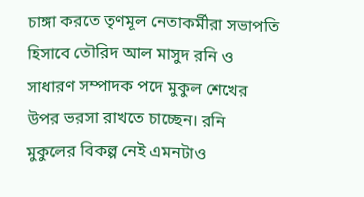চাঙ্গা করতে তৃণমূল নেতাকর্মীরা সভাপতি হিসাবে তৌরিদ আল মাসুদ রনি ও সাধারণ সম্পাদক পদে মুকুল শেখের উপর ভরসা রাখতে চাচ্ছেন। রনি মুকুলের বিকল্প নেই এমনটাও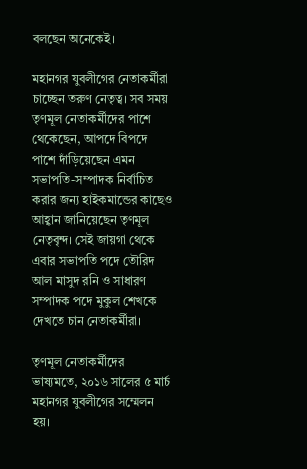বলছেন অনেকেই।

মহানগর যুবলীগের নেতাকর্মীরা চাচ্ছেন তরুণ নেতৃত্ব। সব সময় তৃণমূল নেতাকর্মীদের পাশে থেকেছেন, আপদে বিপদে পাশে দাঁড়িয়েছেন এমন সভাপতি-সম্পাদক নির্বাচিত করার জন্য হাইকমান্ডের কাছেও আহ্বান জানিয়েছেন তৃণমূল নেতৃবৃন্দ। সেই জায়গা থেকে এবার সভাপতি পদে তৌরিদ আল মাসুদ রনি ও সাধারণ সম্পাদক পদে মুকুল শেখকে দেখতে চান নেতাকর্মীরা।

তৃণমূল নেতাকর্মীদের ভাষ্যমতে, ২০১৬ সালের ৫ মার্চ মহানগর যুবলীগের সম্মেলন হয়।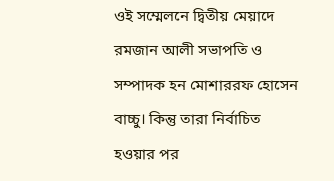ওই সম্মেলনে দ্বিতীয় মেয়াদে রমজান আলী সভাপতি ও সম্পাদক হন মোশাররফ হোসেন বাচ্চু। কিন্তু তারা নির্বাচিত হওয়ার পর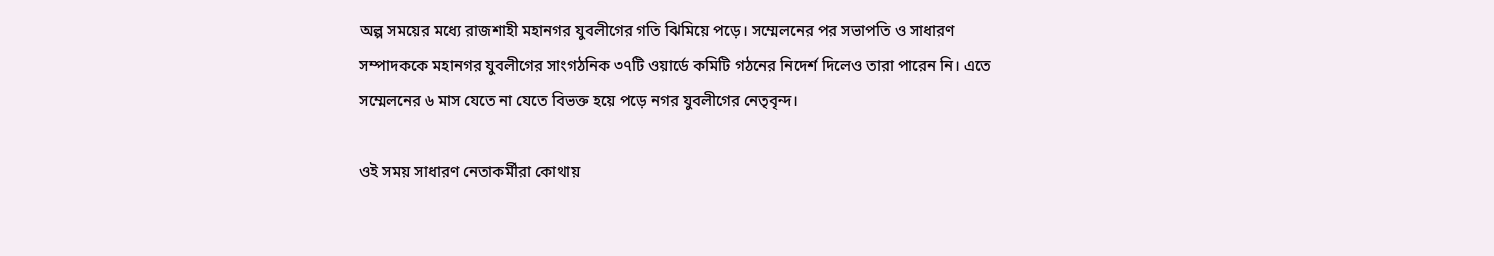অল্প সময়ের মধ্যে রাজশাহী মহানগর যুবলীগের গতি ঝিমিয়ে পড়ে। সম্মেলনের পর সভাপতি ও সাধারণ সম্পাদককে মহানগর যুবলীগের সাংগঠনিক ৩৭টি ওয়ার্ডে কমিটি গঠনের নিদের্শ দিলেও তারা পারেন নি। এতে সম্মেলনের ৬ মাস যেতে না যেতে বিভক্ত হয়ে পড়ে নগর যুবলীগের নেতৃবৃন্দ।

ওই সময় সাধারণ নেতাকর্মীরা কোথায়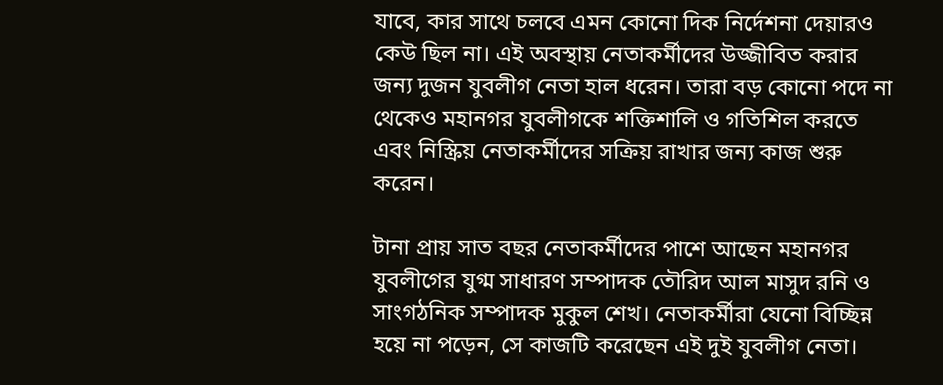যাবে, কার সাথে চলবে এমন কোনো দিক নির্দেশনা দেয়ারও কেউ ছিল না। এই অবস্থায় নেতাকর্মীদের উজ্জীবিত করার জন্য দুজন যুবলীগ নেতা হাল ধরেন। তারা বড় কোনো পদে না থেকেও মহানগর যুবলীগকে শক্তিশালি ও গতিশিল করতে এবং নিস্ক্রিয় নেতাকর্মীদের সক্রিয় রাখার জন্য কাজ শুরু করেন।

টানা প্রায় সাত বছর নেতাকর্মীদের পাশে আছেন মহানগর যুবলীগের যুগ্ম সাধারণ সম্পাদক তৌরিদ আল মাসুদ রনি ও সাংগঠনিক সম্পাদক মুকুল শেখ। নেতাকর্মীরা যেনো বিচ্ছিন্ন হয়ে না পড়েন, সে কাজটি করেছেন এই দুই যুবলীগ নেতা।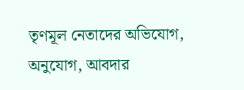তৃণমূল নেতাদের অভিযোগ, অনুযোগ, আবদার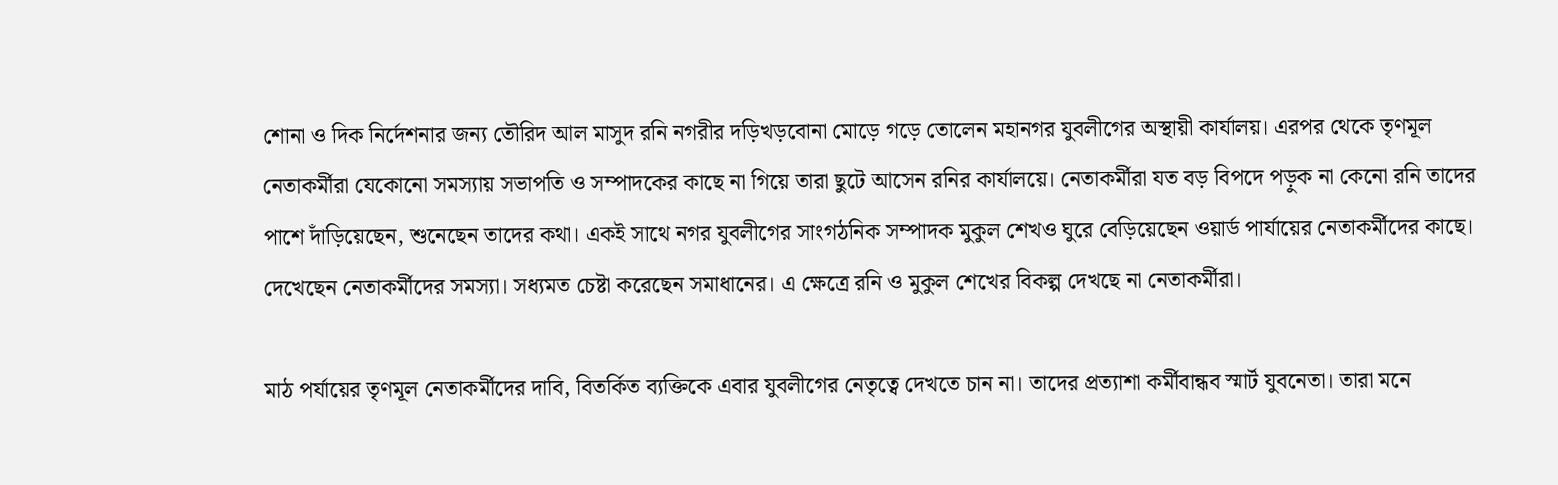শোনা ও দিক নির্দেশনার জন্য তৌরিদ আল মাসুদ রনি নগরীর দড়িখড়বোনা মোড়ে গড়ে তোলেন মহানগর যুবলীগের অস্থায়ী কার্যালয়। এরপর থেকে তৃণমূল নেতাকর্মীরা যেকোনো সমস্যায় সভাপতি ও সম্পাদকের কাছে না গিয়ে তারা ছুটে আসেন রনির কার্যালয়ে। নেতাকর্মীরা যত বড় বিপদে পড়ুক না কেনো রনি তাদের পাশে দাঁড়িয়েছেন, শুনেছেন তাদের কথা। একই সাথে নগর যুবলীগের সাংগঠনিক সম্পাদক মুকুল শেখও ঘুরে বেড়িয়েছেন ওয়ার্ড পার্যায়ের নেতাকর্মীদের কাছে। দেখেছেন নেতাকর্মীদের সমস্যা। সধ্যমত চেষ্টা করেছেন সমাধানের। এ ক্ষেত্রে রনি ও মুকুল শেখের বিকল্প দেখছে না নেতাকর্মীরা।

মাঠ পর্যায়ের তৃণমূল নেতাকর্মীদের দাবি, বিতর্কিত ব্যক্তিকে এবার যুবলীগের নেতৃত্বে দেখতে চান না। তাদের প্রত্যাশা কর্মীবান্ধব স্মার্ট যুবনেতা। তারা মনে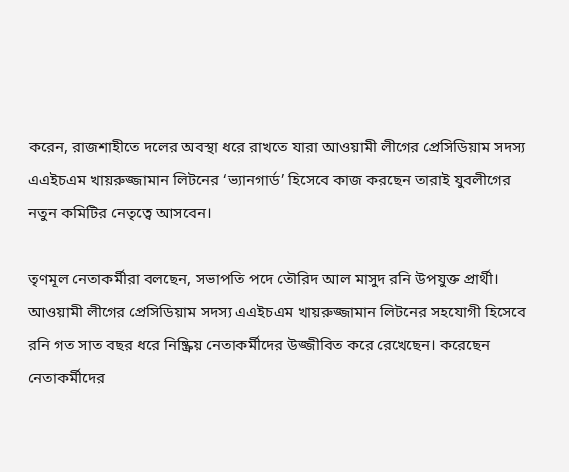করেন, রাজশাহীতে দলের অবস্থা ধরে রাখতে যারা আওয়ামী লীগের প্রেসিডিয়াম সদস্য এএইচএম খায়রুজ্জামান লিটনের ‘ভ্যানগার্ড’ হিসেবে কাজ করছেন তারাই যুবলীগের নতুন কমিটির নেতৃত্বে আসবেন।

তৃণমূল নেতাকর্মীরা বলছেন, সভাপতি পদে তৌরিদ আল মাসুদ রনি উপযুক্ত প্রার্থী। আওয়ামী লীগের প্রেসিডিয়াম সদস্য এএইচএম খায়রুজ্জামান লিটনের সহযোগী হিসেবে রনি গত সাত বছর ধরে নিষ্ক্রিয় নেতাকর্মীদের উজ্জীবিত করে রেখেছেন। করেছেন নেতাকর্মীদের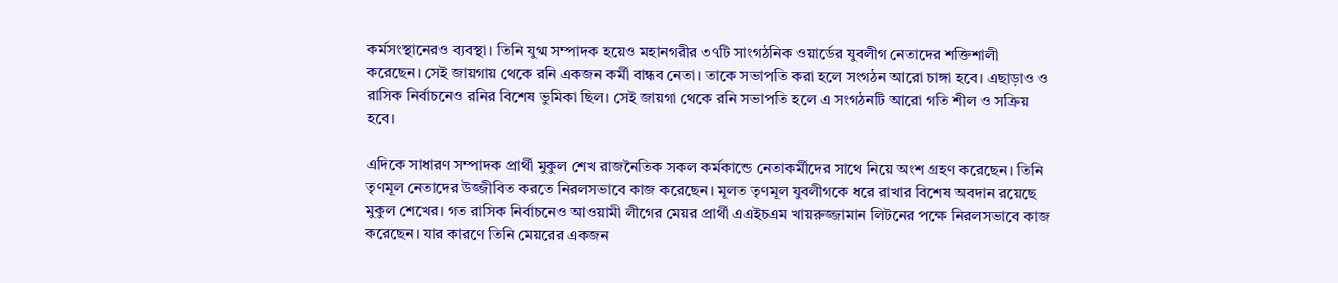কর্মসংস্থানেরও ব্যবস্থা। তিনি যুগ্ম সম্পাদক হয়েও মহানগরীর ৩৭টি সাংগঠনিক ওয়ার্ডের যুবলীগ নেতাদের শক্তিশালী করেছেন। সেই জায়গায় থেকে রনি একজন কর্মী বান্ধব নেতা। তাকে সভাপতি করা হলে সংগঠন আরো চাঙ্গা হবে। এছাড়াও ও রাসিক নির্বাচনেও রনির বিশেষ ভুমিকা ছিল। সেই জায়গা থেকে রনি সভাপতি হলে এ সংগঠনটি আরো গতি শীল ও সক্রিয় হবে।

এদিকে সাধারণ সম্পাদক প্রার্থী মুকুল শেখ রাজনৈতিক সকল কর্মকান্ডে নেতাকর্মীদের সাথে নিয়ে অংশ গ্রহণ করেছেন। তিনি তৃণমূল নেতাদের উজ্জীবিত করতে নিরলসভাবে কাজ করেছেন। মূলত তৃণমূল যুবলীগকে ধরে রাখার বিশেষ অবদান রয়েছে মুকুল শেখের। গত রাসিক নির্বাচনেও আওয়ামী লীগের মেয়র প্রার্থী এএইচএম খায়রুজ্জামান লিটনের পক্ষে নিরলসভাবে কাজ করেছেন। যার কারণে তিনি মেয়রের একজন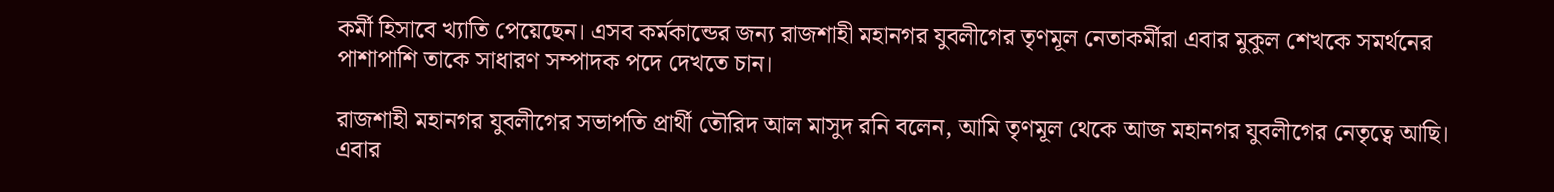কর্মী হিসাবে খ্যাতি পেয়েছেন। এসব কর্মকান্ডের জন্য রাজশাহী মহানগর যুবলীগের তৃণমূল নেতাকর্মীরা এবার মুকুল শেখকে সমর্থনের পাশাপাশি তাকে সাধারণ সম্পাদক পদে দেখতে চান।

রাজশাহী মহানগর যুবলীগের সভাপতি প্রার্থী তৌরিদ আল মাসুদ রনি বলেন, আমি তৃণমূল থেকে আজ মহানগর যুবলীগের নেতৃত্বে আছি। এবার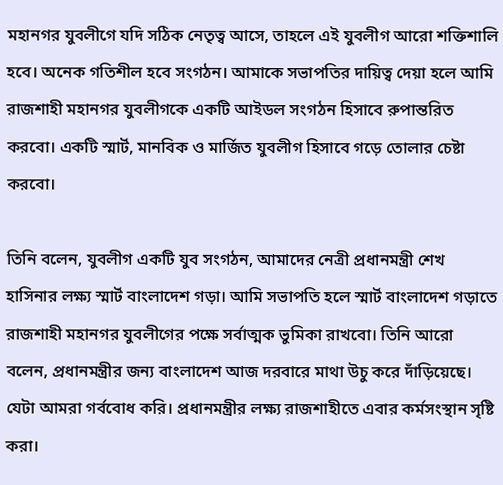মহানগর যুবলীগে যদি সঠিক নেতৃত্ব আসে, তাহলে এই যুবলীগ আরো শক্তিশালি হবে। অনেক গতিশীল হবে সংগঠন। আমাকে সভাপতির দায়িত্ব দেয়া হলে আমি রাজশাহী মহানগর যুবলীগকে একটি আইডল সংগঠন হিসাবে রুপান্তরিত করবো। একটি স্মার্ট, মানবিক ও মার্জিত যুবলীগ হিসাবে গড়ে তোলার চেষ্টা করবো।

তিনি বলেন, যুবলীগ একটি যুব সংগঠন, আমাদের নেত্রী প্রধানমন্ত্রী শেখ হাসিনার লক্ষ্য স্মার্ট বাংলাদেশ গড়া। আমি সভাপতি হলে স্মার্ট বাংলাদেশ গড়াতে রাজশাহী মহানগর যুবলীগের পক্ষে সর্বাত্মক ভুমিকা রাখবো। তিনি আরো বলেন, প্রধানমন্ত্রীর জন্য বাংলাদেশ আজ দরবারে মাথা উচু করে দাঁড়িয়েছে। যেটা আমরা গর্ববোধ করি। প্রধানমন্ত্রীর লক্ষ্য রাজশাহীতে এবার কর্মসংস্থান সৃষ্টি করা।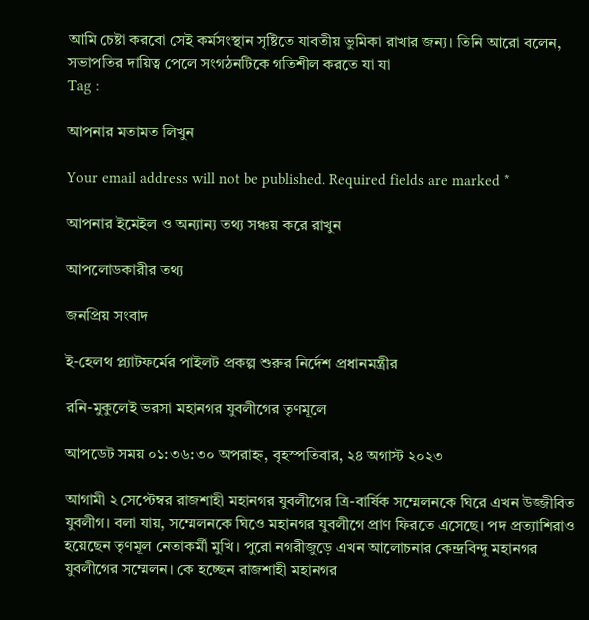আমি চেষ্টা করবো সেই কর্মসংস্থান সৃষ্টিতে যাবতীয় ভুমিকা রাখার জন্য। তিনি আরো বলেন, সভাপতির দায়িত্ব পেলে সংগঠনটিকে গতিশীল করতে যা যা
Tag :

আপনার মতামত লিখুন

Your email address will not be published. Required fields are marked *

আপনার ইমেইল ও অন্যান্য তথ্য সঞ্চয় করে রাখুন

আপলোডকারীর তথ্য

জনপ্রিয় সংবাদ

ই-হেলথ প্ল্যাটফর্মের পাইলট প্রকল্প শুরুর নির্দেশ প্রধানমন্ত্রীর

রনি-মুকুলেই ভরসা মহানগর যুবলীগের তৃণমূলে

আপডেট সময় ০১:৩৬:৩০ অপরাহ্ন, বৃহস্পতিবার, ২৪ অগাস্ট ২০২৩

আগামী ২ সেপ্টেম্বর রাজশাহী মহানগর যুবলীগের ত্রি-বার্ষিক সম্মেলনকে ঘিরে এখন উজ্জীবিত যুবলীগ। বলা যায়, সম্মেলনকে ঘিওে মহানগর যুবলীগে প্রাণ ফিরতে এসেছে। পদ প্রত্যাশিরাও হয়েছেন তৃণমূল নেতাকর্মী মুখি। পুরো নগরীজুড়ে এখন আলোচনার কেন্দ্রবিন্দু মহানগর যুবলীগের সম্মেলন। কে হচ্ছেন রাজশাহী মহানগর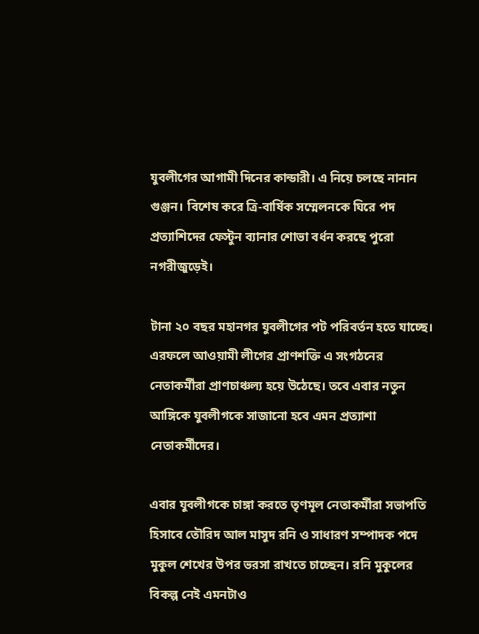যুবলীগের আগামী দিনের কান্ডারী। এ নিয়ে চলছে নানান গুঞ্জন। বিশেষ করে ত্রি-বার্ষিক সম্মেলনকে ঘিরে পদ প্রত্যাশিদের ফেস্টুন ব্যানার শোভা বর্ধন করছে পুরো নগরীজুড়েই।

টানা ২০ বছর মহানগর যুবলীগের পট পরিবর্তন হতে যাচ্ছে। এরফলে আওয়ামী লীগের প্রাণশক্তি এ সংগঠনের নেতাকর্মীরা প্রাণচাঞ্চল্য হয়ে উঠেছে। তবে এবার নতুন আঙ্গিকে যুবলীগকে সাজানো হবে এমন প্রত্যাশা নেতাকর্মীদের।

এবার যুবলীগকে চাঙ্গা করতে তৃণমূল নেতাকর্মীরা সভাপতি হিসাবে তৌরিদ আল মাসুদ রনি ও সাধারণ সম্পাদক পদে মুকুল শেখের উপর ভরসা রাখতে চাচ্ছেন। রনি মুকুলের বিকল্প নেই এমনটাও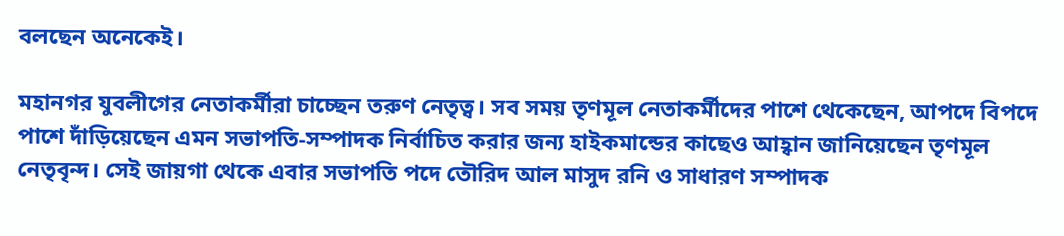বলছেন অনেকেই।

মহানগর যুবলীগের নেতাকর্মীরা চাচ্ছেন তরুণ নেতৃত্ব। সব সময় তৃণমূল নেতাকর্মীদের পাশে থেকেছেন, আপদে বিপদে পাশে দাঁড়িয়েছেন এমন সভাপতি-সম্পাদক নির্বাচিত করার জন্য হাইকমান্ডের কাছেও আহ্বান জানিয়েছেন তৃণমূল নেতৃবৃন্দ। সেই জায়গা থেকে এবার সভাপতি পদে তৌরিদ আল মাসুদ রনি ও সাধারণ সম্পাদক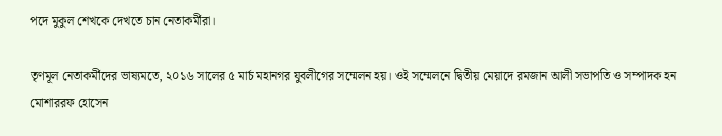পদে মুকুল শেখকে দেখতে চান নেতাকর্মীরা।

তৃণমূল নেতাকর্মীদের ভাষ্যমতে, ২০১৬ সালের ৫ মার্চ মহানগর যুবলীগের সম্মেলন হয়। ওই সম্মেলনে দ্বিতীয় মেয়াদে রমজান আলী সভাপতি ও সম্পাদক হন মোশাররফ হোসেন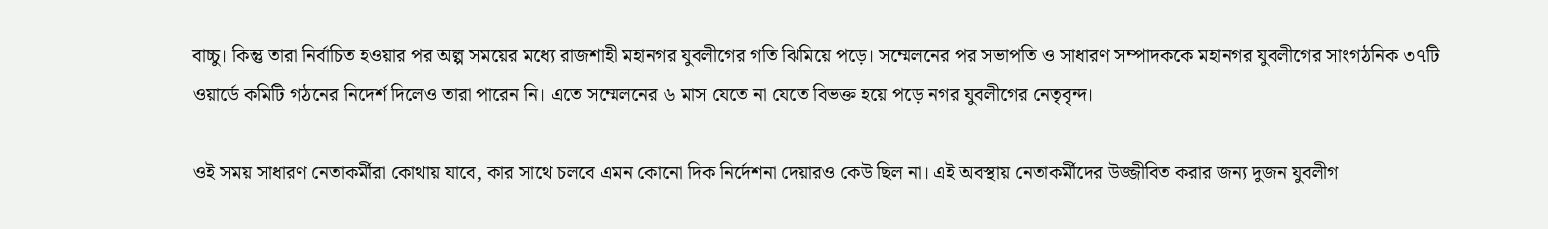বাচ্চু। কিন্তু তারা নির্বাচিত হওয়ার পর অল্প সময়ের মধ্যে রাজশাহী মহানগর যুবলীগের গতি ঝিমিয়ে পড়ে। সম্মেলনের পর সভাপতি ও সাধারণ সম্পাদককে মহানগর যুবলীগের সাংগঠনিক ৩৭টি ওয়ার্ডে কমিটি গঠনের নিদের্শ দিলেও তারা পারেন নি। এতে সম্মেলনের ৬ মাস যেতে না যেতে বিভক্ত হয়ে পড়ে নগর যুবলীগের নেতৃবৃন্দ।

ওই সময় সাধারণ নেতাকর্মীরা কোথায় যাবে, কার সাথে চলবে এমন কোনো দিক নির্দেশনা দেয়ারও কেউ ছিল না। এই অবস্থায় নেতাকর্মীদের উজ্জীবিত করার জন্য দুজন যুবলীগ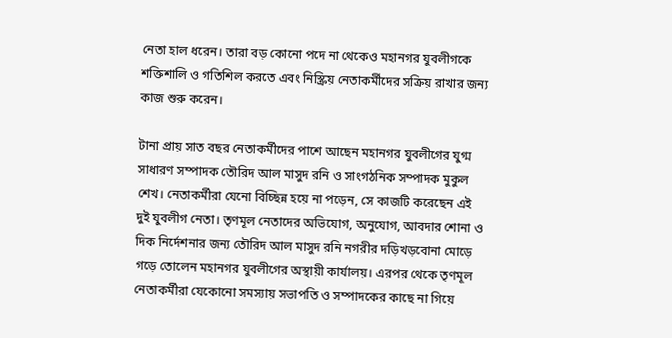নেতা হাল ধরেন। তারা বড় কোনো পদে না থেকেও মহানগর যুবলীগকে শক্তিশালি ও গতিশিল করতে এবং নিস্ক্রিয় নেতাকর্মীদের সক্রিয় রাখার জন্য কাজ শুরু করেন।

টানা প্রায় সাত বছর নেতাকর্মীদের পাশে আছেন মহানগর যুবলীগের যুগ্ম সাধারণ সম্পাদক তৌরিদ আল মাসুদ রনি ও সাংগঠনিক সম্পাদক মুকুল শেখ। নেতাকর্মীরা যেনো বিচ্ছিন্ন হয়ে না পড়েন, সে কাজটি করেছেন এই দুই যুবলীগ নেতা। তৃণমূল নেতাদের অভিযোগ, অনুযোগ, আবদার শোনা ও দিক নির্দেশনার জন্য তৌরিদ আল মাসুদ রনি নগরীর দড়িখড়বোনা মোড়ে গড়ে তোলেন মহানগর যুবলীগের অস্থায়ী কার্যালয়। এরপর থেকে তৃণমূল নেতাকর্মীরা যেকোনো সমস্যায় সভাপতি ও সম্পাদকের কাছে না গিয়ে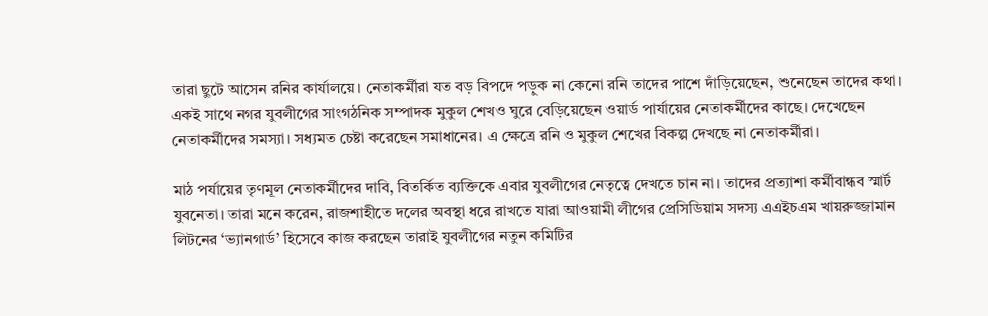তারা ছুটে আসেন রনির কার্যালয়ে। নেতাকর্মীরা যত বড় বিপদে পড়ুক না কেনো রনি তাদের পাশে দাঁড়িয়েছেন, শুনেছেন তাদের কথা। একই সাথে নগর যুবলীগের সাংগঠনিক সম্পাদক মুকুল শেখও ঘুরে বেড়িয়েছেন ওয়ার্ড পার্যায়ের নেতাকর্মীদের কাছে। দেখেছেন নেতাকর্মীদের সমস্যা। সধ্যমত চেষ্টা করেছেন সমাধানের। এ ক্ষেত্রে রনি ও মুকুল শেখের বিকল্প দেখছে না নেতাকর্মীরা।

মাঠ পর্যায়ের তৃণমূল নেতাকর্মীদের দাবি, বিতর্কিত ব্যক্তিকে এবার যুবলীগের নেতৃত্বে দেখতে চান না। তাদের প্রত্যাশা কর্মীবান্ধব স্মার্ট যুবনেতা। তারা মনে করেন, রাজশাহীতে দলের অবস্থা ধরে রাখতে যারা আওয়ামী লীগের প্রেসিডিয়াম সদস্য এএইচএম খায়রুজ্জামান লিটনের ‘ভ্যানগার্ড’ হিসেবে কাজ করছেন তারাই যুবলীগের নতুন কমিটির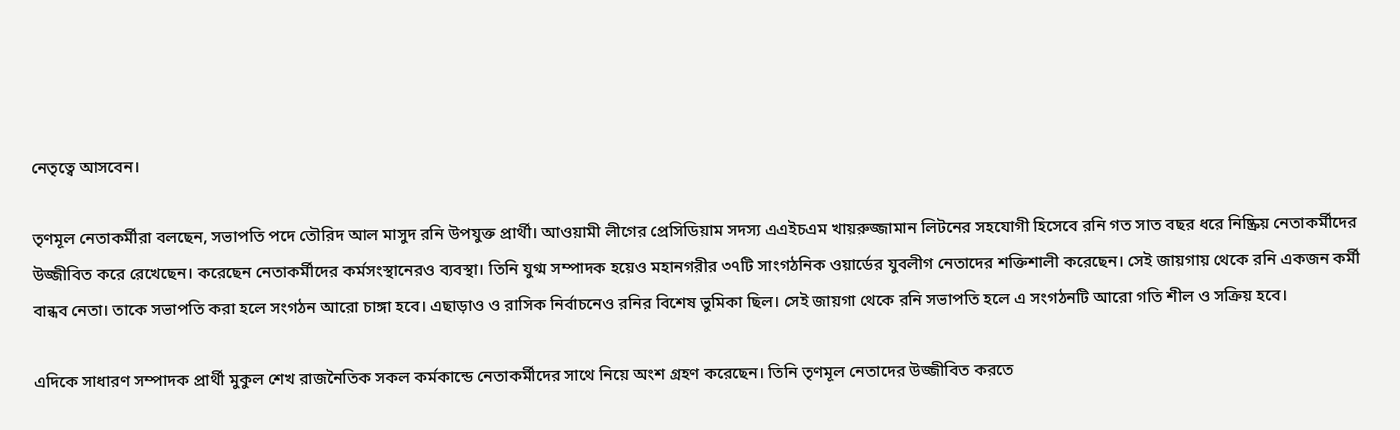নেতৃত্বে আসবেন।

তৃণমূল নেতাকর্মীরা বলছেন, সভাপতি পদে তৌরিদ আল মাসুদ রনি উপযুক্ত প্রার্থী। আওয়ামী লীগের প্রেসিডিয়াম সদস্য এএইচএম খায়রুজ্জামান লিটনের সহযোগী হিসেবে রনি গত সাত বছর ধরে নিষ্ক্রিয় নেতাকর্মীদের উজ্জীবিত করে রেখেছেন। করেছেন নেতাকর্মীদের কর্মসংস্থানেরও ব্যবস্থা। তিনি যুগ্ম সম্পাদক হয়েও মহানগরীর ৩৭টি সাংগঠনিক ওয়ার্ডের যুবলীগ নেতাদের শক্তিশালী করেছেন। সেই জায়গায় থেকে রনি একজন কর্মী বান্ধব নেতা। তাকে সভাপতি করা হলে সংগঠন আরো চাঙ্গা হবে। এছাড়াও ও রাসিক নির্বাচনেও রনির বিশেষ ভুমিকা ছিল। সেই জায়গা থেকে রনি সভাপতি হলে এ সংগঠনটি আরো গতি শীল ও সক্রিয় হবে।

এদিকে সাধারণ সম্পাদক প্রার্থী মুকুল শেখ রাজনৈতিক সকল কর্মকান্ডে নেতাকর্মীদের সাথে নিয়ে অংশ গ্রহণ করেছেন। তিনি তৃণমূল নেতাদের উজ্জীবিত করতে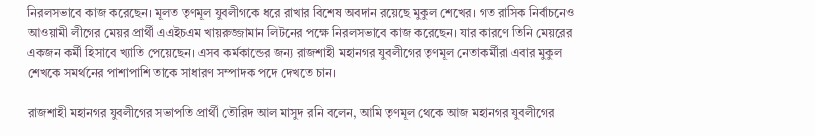নিরলসভাবে কাজ করেছেন। মূলত তৃণমূল যুবলীগকে ধরে রাখার বিশেষ অবদান রয়েছে মুকুল শেখের। গত রাসিক নির্বাচনেও আওয়ামী লীগের মেয়র প্রার্থী এএইচএম খায়রুজ্জামান লিটনের পক্ষে নিরলসভাবে কাজ করেছেন। যার কারণে তিনি মেয়রের একজন কর্মী হিসাবে খ্যাতি পেয়েছেন। এসব কর্মকান্ডের জন্য রাজশাহী মহানগর যুবলীগের তৃণমূল নেতাকর্মীরা এবার মুকুল শেখকে সমর্থনের পাশাপাশি তাকে সাধারণ সম্পাদক পদে দেখতে চান।

রাজশাহী মহানগর যুবলীগের সভাপতি প্রার্থী তৌরিদ আল মাসুদ রনি বলেন, আমি তৃণমূল থেকে আজ মহানগর যুবলীগের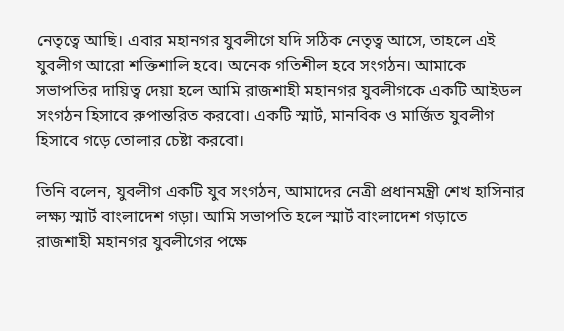নেতৃত্বে আছি। এবার মহানগর যুবলীগে যদি সঠিক নেতৃত্ব আসে, তাহলে এই যুবলীগ আরো শক্তিশালি হবে। অনেক গতিশীল হবে সংগঠন। আমাকে সভাপতির দায়িত্ব দেয়া হলে আমি রাজশাহী মহানগর যুবলীগকে একটি আইডল সংগঠন হিসাবে রুপান্তরিত করবো। একটি স্মার্ট, মানবিক ও মার্জিত যুবলীগ হিসাবে গড়ে তোলার চেষ্টা করবো।

তিনি বলেন, যুবলীগ একটি যুব সংগঠন, আমাদের নেত্রী প্রধানমন্ত্রী শেখ হাসিনার লক্ষ্য স্মার্ট বাংলাদেশ গড়া। আমি সভাপতি হলে স্মার্ট বাংলাদেশ গড়াতে রাজশাহী মহানগর যুবলীগের পক্ষে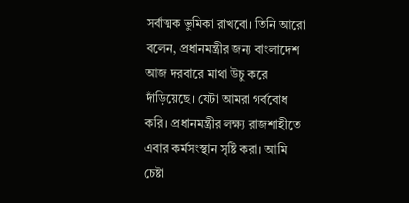সর্বাত্মক ভুমিকা রাখবো। তিনি আরো বলেন, প্রধানমন্ত্রীর জন্য বাংলাদেশ আজ দরবারে মাথা উচু করে দাঁড়িয়েছে। যেটা আমরা গর্ববোধ করি। প্রধানমন্ত্রীর লক্ষ্য রাজশাহীতে এবার কর্মসংস্থান সৃষ্টি করা। আমি চেষ্টা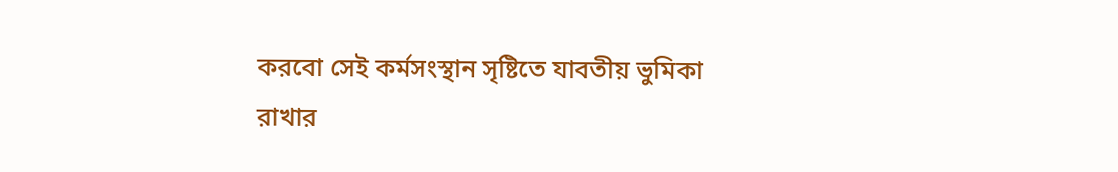করবো সেই কর্মসংস্থান সৃষ্টিতে যাবতীয় ভুমিকা রাখার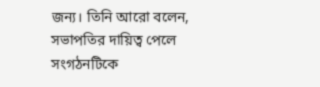জন্য। তিনি আরো বলেন, সভাপতির দায়িত্ব পেলে সংগঠনটিকে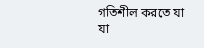গতিশীল করতে যা যা